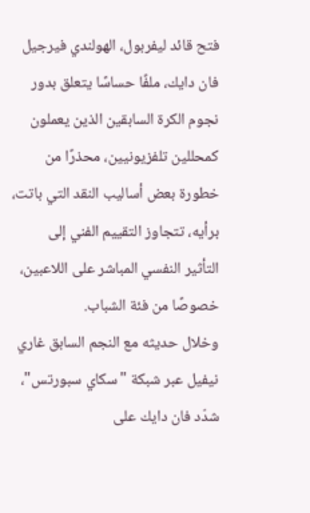فتح قائد ليفربول، الهولندي فيرجيل فان دايك، ملفًا حساسًا يتعلق بدور نجوم الكرة السابقين الذين يعملون كمحللين تلفزيونيين، محذرًا من خطورة بعض أساليب النقد التي باتت، برأيه، تتجاوز التقييم الفني إلى التأثير النفسي المباشر على اللاعبين، خصوصًا من فئة الشباب.
وخلال حديثه مع النجم السابق غاري نيفيل عبر شبكة "سكاي سبورتس"، شدّد فان دايك على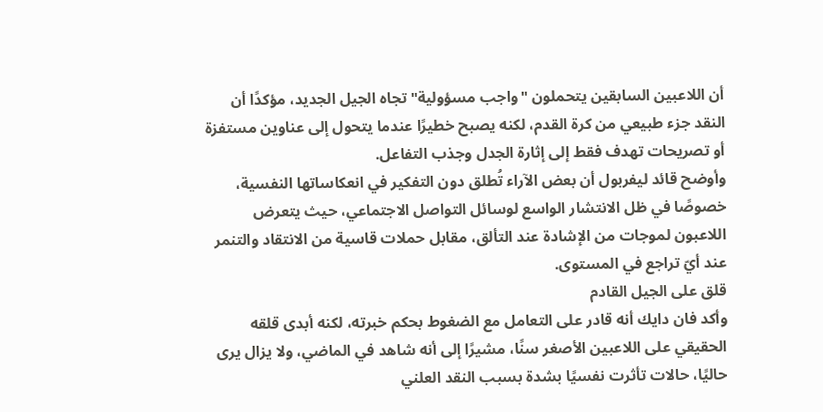أن اللاعبين السابقين يتحملون "واجب مسؤولية" تجاه الجيل الجديد، مؤكدًا أن النقد جزء طبيعي من كرة القدم، لكنه يصبح خطيرًا عندما يتحول إلى عناوين مستفزة أو تصريحات تهدف فقط إلى إثارة الجدل وجذب التفاعل.
وأوضح قائد ليفربول أن بعض الآراء تُطلق دون التفكير في انعكاساتها النفسية، خصوصًا في ظل الانتشار الواسع لوسائل التواصل الاجتماعي، حيث يتعرض اللاعبون لموجات من الإشادة عند التألق، مقابل حملات قاسية من الانتقاد والتنمر عند أيّ تراجع في المستوى.
قلق على الجيل القادم
وأكد فان دايك أنه قادر على التعامل مع الضغوط بحكم خبرته، لكنه أبدى قلقه الحقيقي على اللاعبين الأصغر سنًا، مشيرًا إلى أنه شاهد في الماضي، ولا يزال يرى حاليًا، حالات تأثرت نفسيًا بشدة بسبب النقد العلني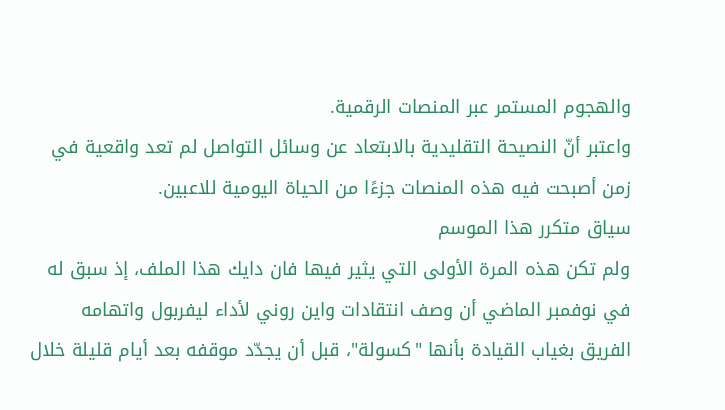والهجوم المستمر عبر المنصات الرقمية.
واعتبر أنّ النصيحة التقليدية بالابتعاد عن وسائل التواصل لم تعد واقعية في زمن أصبحت فيه هذه المنصات جزءًا من الحياة اليومية للاعبين.
سياق متكرر هذا الموسم
ولم تكن هذه المرة الأولى التي يثير فيها فان دايك هذا الملف، إذ سبق له في نوفمبر الماضي أن وصف انتقادات واين روني لأداء ليفربول واتهامه الفريق بغياب القيادة بأنها "كسولة"، قبل أن يجدّد موقفه بعد أيام قليلة خلال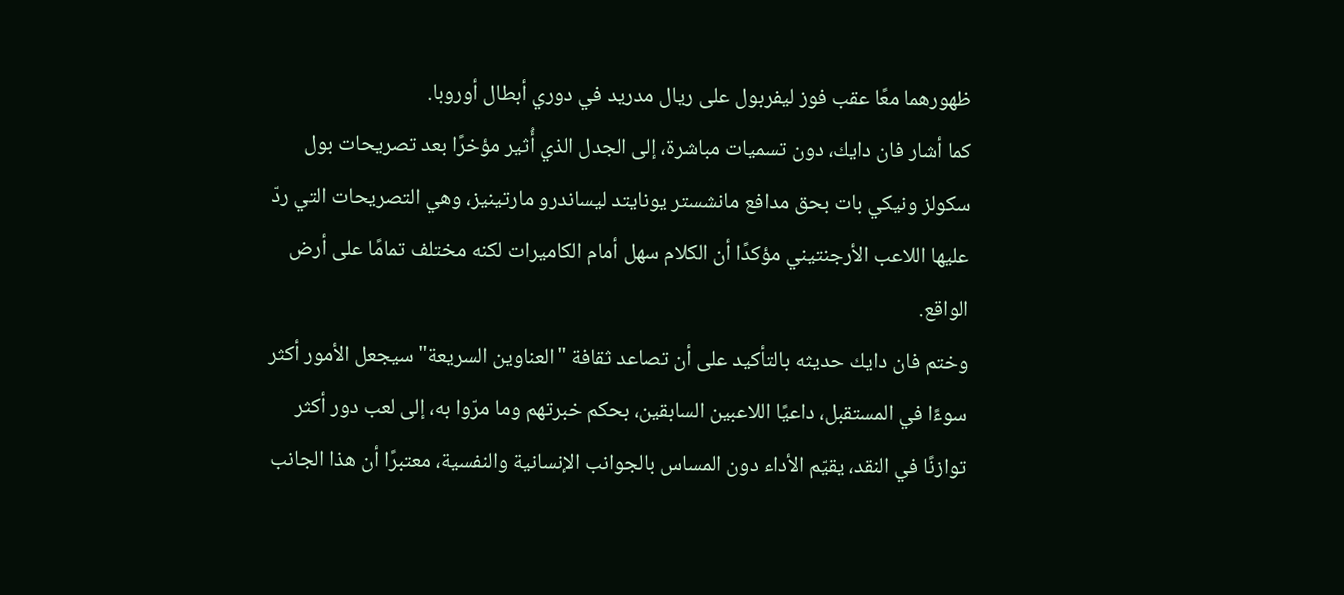ظهورهما معًا عقب فوز ليفربول على ريال مدريد في دوري أبطال أوروبا.
كما أشار فان دايك، دون تسميات مباشرة، إلى الجدل الذي أُثير مؤخرًا بعد تصريحات بول سكولز ونيكي بات بحق مدافع مانشستر يونايتد ليساندرو مارتينيز، وهي التصريحات التي ردّ عليها اللاعب الأرجنتيني مؤكدًا أن الكلام سهل أمام الكاميرات لكنه مختلف تمامًا على أرض الواقع.
وختم فان دايك حديثه بالتأكيد على أن تصاعد ثقافة "العناوين السريعة" سيجعل الأمور أكثر سوءًا في المستقبل، داعيًا اللاعبين السابقين، بحكم خبرتهم وما مرّوا به، إلى لعب دور أكثر توازنًا في النقد، يقيّم الأداء دون المساس بالجوانب الإنسانية والنفسية، معتبرًا أن هذا الجانب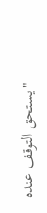"يستحق التوقف عنده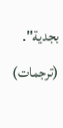بجدية".
(ترجمات)